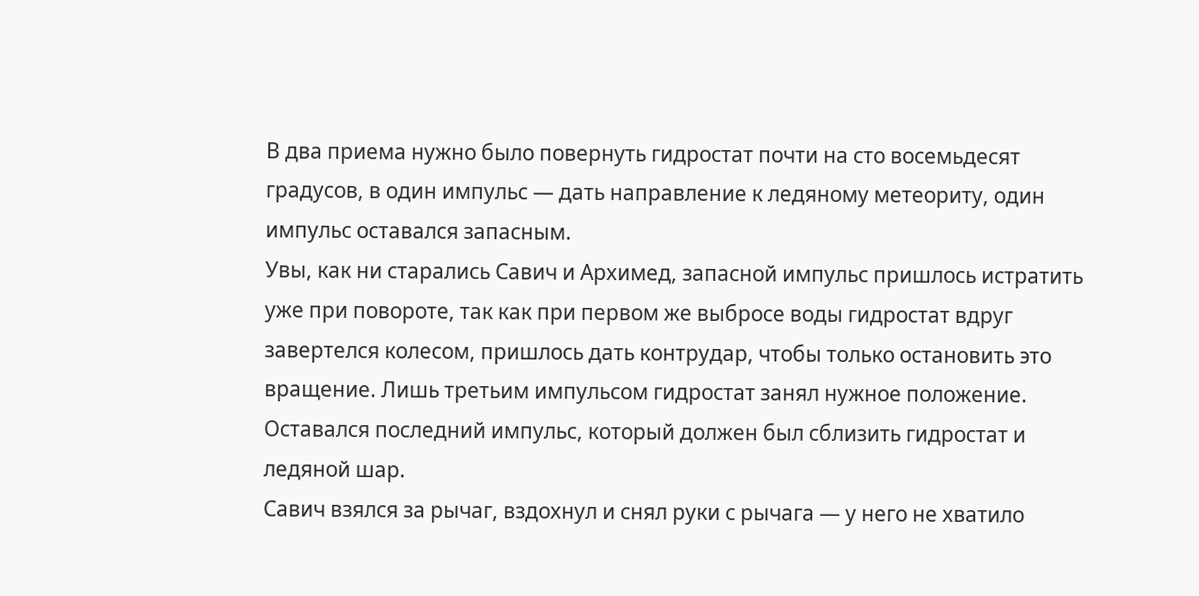В два приема нужно было повернуть гидростат почти на сто восемьдесят градусов, в один импульс — дать направление к ледяному метеориту, один импульс оставался запасным.
Увы, как ни старались Савич и Архимед, запасной импульс пришлось истратить уже при повороте, так как при первом же выбросе воды гидростат вдруг завертелся колесом, пришлось дать контрудар, чтобы только остановить это вращение. Лишь третьим импульсом гидростат занял нужное положение. Оставался последний импульс, который должен был сблизить гидростат и ледяной шар.
Савич взялся за рычаг, вздохнул и снял руки с рычага — у него не хватило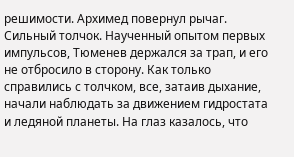решимости. Архимед повернул рычаг. Сильный толчок. Наученный опытом первых импульсов, Тюменев держался за трап, и его не отбросило в сторону. Как только справились с толчком, все, затаив дыхание, начали наблюдать за движением гидростата и ледяной планеты. На глаз казалось, что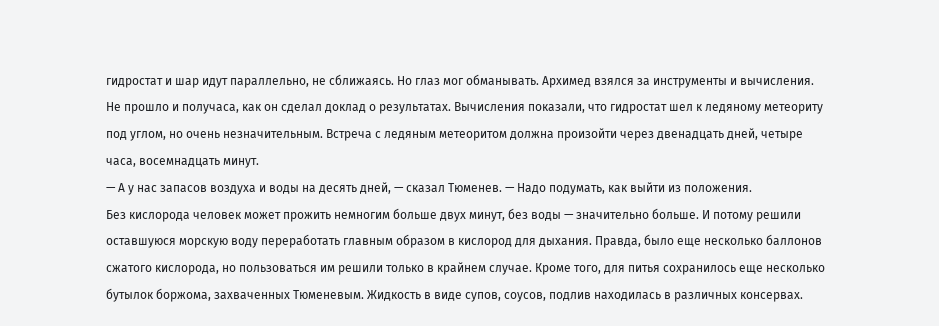гидростат и шар идут параллельно, не сближаясь. Но глаз мог обманывать. Архимед взялся за инструменты и вычисления. Не прошло и получаса, как он сделал доклад о результатах. Вычисления показали, что гидростат шел к ледяному метеориту под углом, но очень незначительным. Встреча с ледяным метеоритом должна произойти через двенадцать дней, четыре часа, восемнадцать минут.
— А у нас запасов воздуха и воды на десять дней, — сказал Тюменев. — Надо подумать, как выйти из положения.
Без кислорода человек может прожить немногим больше двух минут, без воды — значительно больше. И потому решили оставшуюся морскую воду переработать главным образом в кислород для дыхания. Правда, было еще несколько баллонов сжатого кислорода, но пользоваться им решили только в крайнем случае. Кроме того, для питья сохранилось еще несколько бутылок боржома, захваченных Тюменевым. Жидкость в виде супов, соусов, подлив находилась в различных консервах.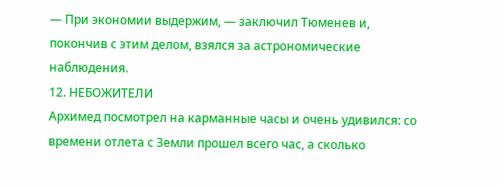— При экономии выдержим, — заключил Тюменев и, покончив с этим делом, взялся за астрономические наблюдения.
12. НЕБОЖИТЕЛИ
Архимед посмотрел на карманные часы и очень удивился: со времени отлета с Земли прошел всего час, а сколько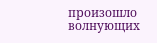произошло волнующих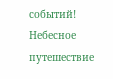событий!
Небесное путешествие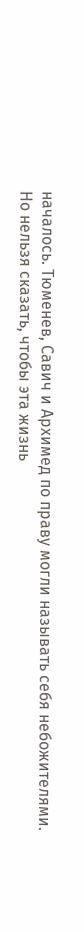началось. Тюменев, Савич и Архимед по праву могли называть себя небожителями.
Но нельзя сказать, чтобы эта жизнь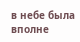в небе была вполне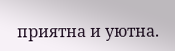приятна и уютна.